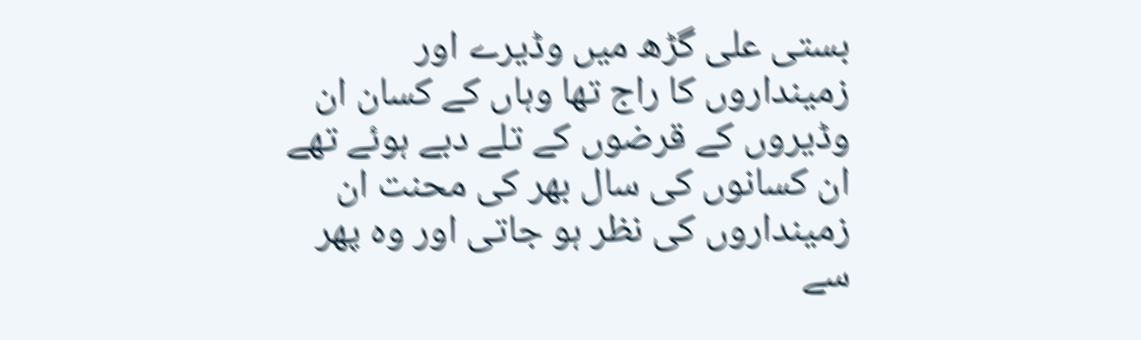بستی علی گڑھ میں وڈیرے اور زمینداروں کا راج تھا وہاں کے کسان ان وڈیروں کے قرضوں کے تلے دبے ہوئے تھے ان کسانوں کی سال بھر کی محنت ان زمینداروں کی نظر ہو جاتی اور وہ پھر سے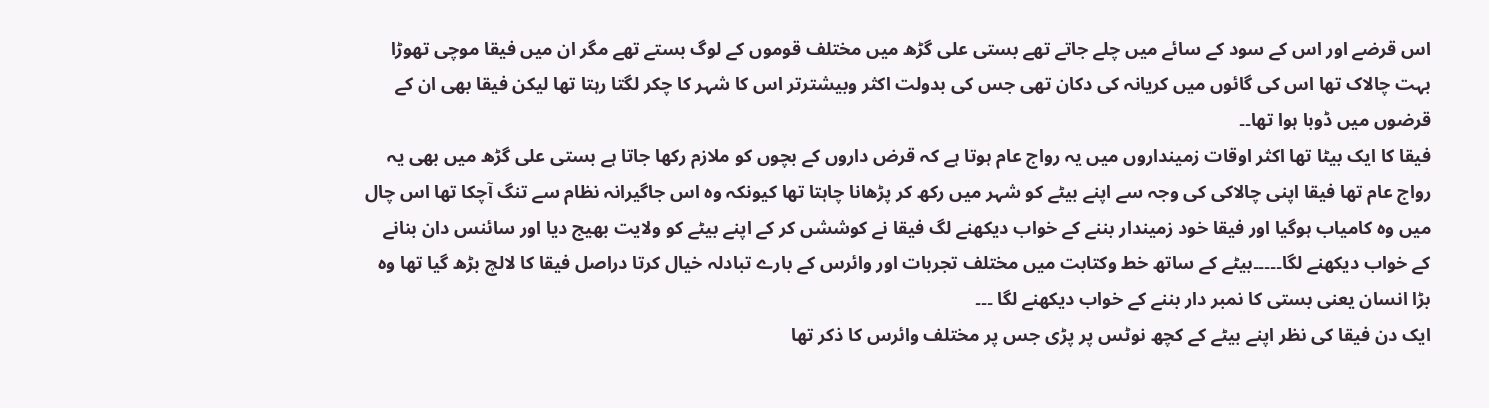اس قرضے اور اس کے سود کے سائے میں چلے جاتے تھے بستی علی گڑھ میں مختلف قوموں کے لوگ بستے تھے مگر ان میں فیقا موچی تھوڑا بہت چالاک تھا اس کی گائوں میں کریانہ کی دکان تھی جس کی بدولت اکثر وبیشترتر اس کا شہر کا چکر لگتا رہتا تھا لیکن فیقا بھی ان کے قرضوں میں ڈوبا ہوا تھا۔۔
فیقا کا ایک بیٹا تھا اکثر اوقات زمینداروں میں یہ رواج عام ہوتا ہے کہ قرض داروں کے بچوں کو ملازم رکھا جاتا ہے بستی علی گڑھ میں بھی یہ رواج عام تھا فیقا اپنی چالاکی کی وجہ سے اپنے بیٹے کو شہر میں رکھ کر پڑھانا چاہتا تھا کیونکہ وہ اس جاگیرانہ نظام سے تنگ آچکا تھا اس چال میں وہ کامیاب ہوگیا اور فیقا خود زمیندار بننے کے خواب دیکھنے لگ فیقا نے کوششں کر کے اپنے بیٹے کو ولایت بھیج دیا اور سائنس دان بنانے کے خواب دیکھنے لگا۔۔۔۔۔بیٹے کے ساتھ خط وکتابت میں مختلف تجربات اور وائرس کے بارے تبادلہ خیال کرتا دراصل فیقا کا لالچ بڑھ گیا تھا وہ بڑا انسان یعنی بستی کا نمبر دار بننے کے خواب دیکھنے لگا ۔۔۔
ایک دن فیقا کی نظر اپنے بیٹے کے کچھ نوٹس پر پڑی جس پر مختلف وائرس کا ذکر تھا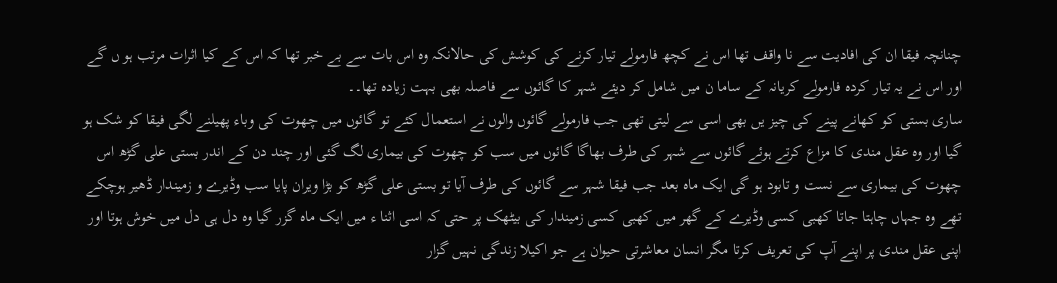چنانچہ فیقا ان کی افادیت سے نا واقف تھا اس نے کچھ فارمولے تیار کرنے کی کوشش کی حالانکہ وہ اس بات سے بے خبر تھا کہ اس کے کیا اثرات مرتب ہو ں گے اور اس نے یہ تیار کردہ فارمولے کریانہ کے ساما ن میں شامل کر دیئے شہر کا گائوں سے فاصلہ بھی بہت زیادہ تھا۔۔
ساری بستی کو کھانے پینے کی چیز یں بھی اسی سے لیتی تھی جب فارمولے گائوں والوں نے استعمال کئے تو گائوں میں چھوت کی وباء پھیلنے لگی فیقا کو شک ہو گیا اور وہ عقل مندی کا مزاع کرتے ہوئے گائوں سے شہر کی طرف بھاگا گائوں میں سب کو چھوت کی بیماری لگ گئی اور چند دن کے اندر بستی علی گڑھ اس چھوت کی بیماری سے نست و تابود ہو گی ایک ماہ بعد جب فیقا شہر سے گائوں کی طرف آیا تو بستی علی گڑھ کو بڑا ویران پایا سب وڈیرے و زمیندار ڈھیر ہوچکے تھے وہ جہاں چاہتا جاتا کھبی کسی وڈیرے کے گھر میں کھبی کسی زمیندار کی بیٹھک پر حتی کہ اسی اثنا ء میں ایک ماہ گزر گیا وہ دل ہی دل میں خوش ہوتا اور اپنی عقل مندی پر اپنے آپ کی تعریف کرتا مگر انسان معاشرتی حیوان ہے جو اکیلا زندگی نہیں گزار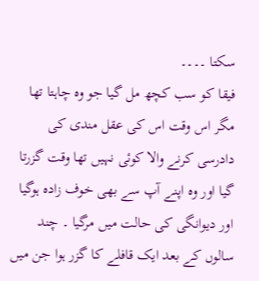سکتا ۔۔۔۔
فیقا کو سب کچھ مل گیا جو وہ چاہتا تھا مگر اس وقت اس کی عقل مندی کی دادرسی کرنے والا کوئی نہیں تھا وقت گزرتا گیا اور وہ اپنے آپ سے بھی خوف زادہ ہوگیا اور دیوانگی کی حالت میں مرگیا ۔ چند سالوں کے بعد ایک قافلے کا گزر ہوا جن میں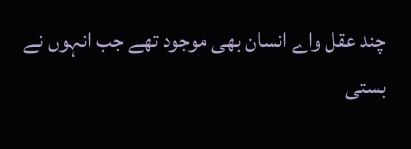چند عقل واے انسان بھی موجود تھے جب انہوں نے بستی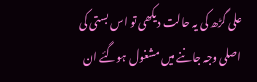علی گڑھ کی یہ حالت دیکھی تو اس بستی کی اصلی وجہ جاننے میں مشغول ہوگئے ان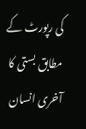کی رپورٹ کے مطابق بستی کا آخری انسان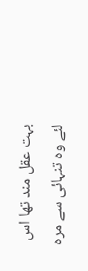بہت عقل مند تھا اس لئے وہ تنہائی سے مرہ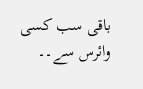باقی سب کسی وائرس سے۔۔